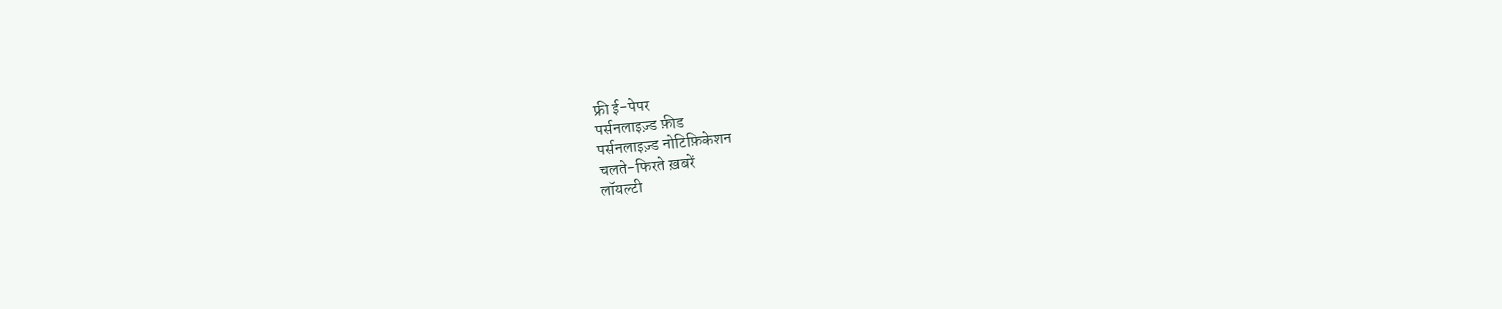फ्री ई-पेपर
पर्सनलाइज़्ड फ़ीड
पर्सनलाइज़्ड नोटिफ़िकेशन
चलते-फिरते ख़बरें
लॉयल्टी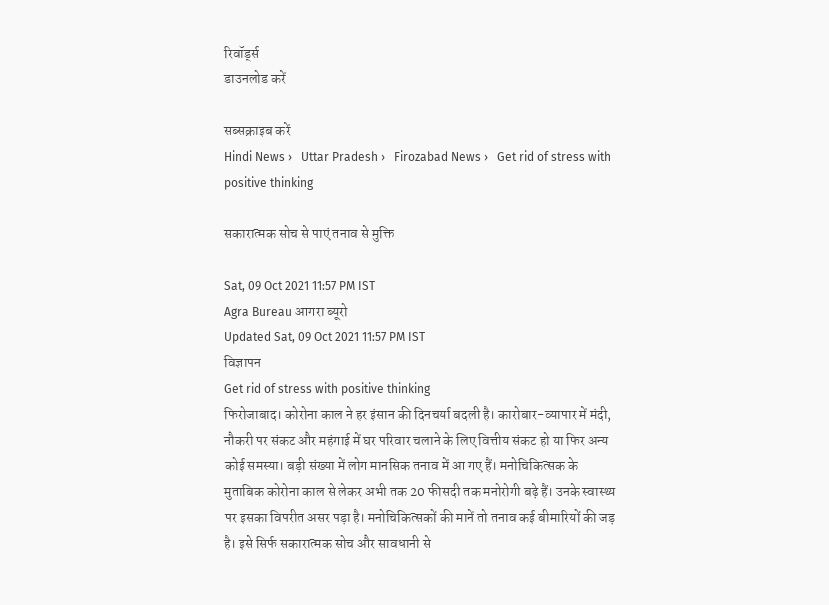रिवॉर्ड्स
डाउनलोड करें

सब्सक्राइब करें
Hindi News ›   Uttar Pradesh ›   Firozabad News ›   Get rid of stress with positive thinking

सकारात्मक सोच से पाएं तनाव से मुक्ति

Sat, 09 Oct 2021 11:57 PM IST
Agra Bureau आगरा ब्यूरो
Updated Sat, 09 Oct 2021 11:57 PM IST
विज्ञापन
Get rid of stress with positive thinking
फिरोजाबाद। कोरोना काल ने हर इंसान की दिनचर्या बदली है। कारोबार-व्यापार में मंदी, नौकरी पर संकट और महंगाई में घर परिवार चलाने के लिए वित्तीय संकट हो या फिर अन्य कोई समस्या। बड़ी संख्या में लोग मानसिक तनाव में आ गए हैं। मनोचिकित्सक के मुताबिक कोरोना काल से लेकर अभी तक 20 फीसदी तक मनोरोगी बढ़े हैं। उनके स्वास्थ्य पर इसका विपरीत असर पड़ा है। मनोचिकित्सकों की मानें तो तनाव कई बीमारियों की जड़ है। इसे सिर्फ सकारात्मक सोच और सावधानी से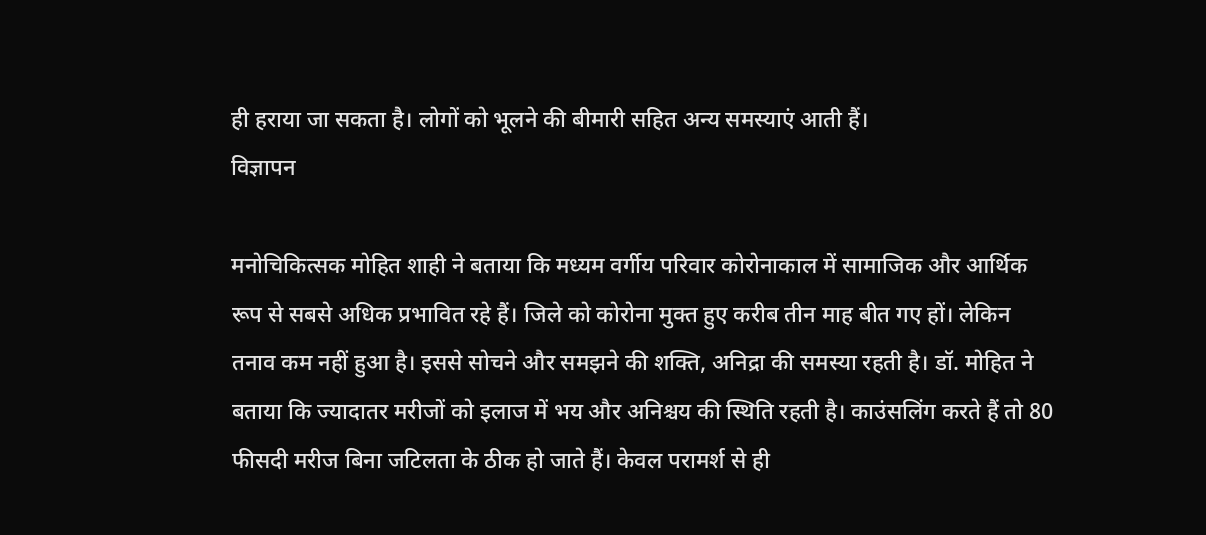ही हराया जा सकता है। लोगों को भूलने की बीमारी सहित अन्य समस्याएं आती हैं।
विज्ञापन

मनोचिकित्सक मोहित शाही ने बताया कि मध्यम वर्गीय परिवार कोरोनाकाल में सामाजिक और आर्थिक रूप से सबसे अधिक प्रभावित रहे हैं। जिले को कोरोना मुक्त हुए करीब तीन माह बीत गए हों। लेकिन तनाव कम नहीं हुआ है। इससे सोचने और समझने की शक्ति, अनिद्रा की समस्या रहती है। डॉ. मोहित ने बताया कि ज्यादातर मरीजों को इलाज में भय और अनिश्चय की स्थिति रहती है। काउंसलिंग करते हैं तो 80 फीसदी मरीज बिना जटिलता के ठीक हो जाते हैं। केवल परामर्श से ही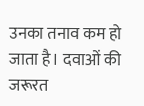उनका तनाव कम हो जाता है। दवाओं की जरूरत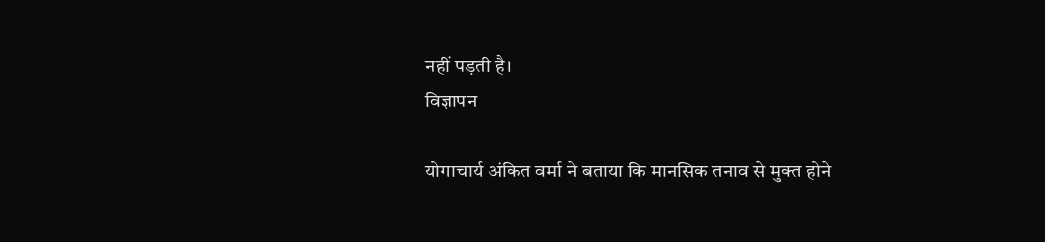नहीं पड़ती है।
विज्ञापन

योगाचार्य अंकित वर्मा ने बताया कि मानसिक तनाव से मुक्त होने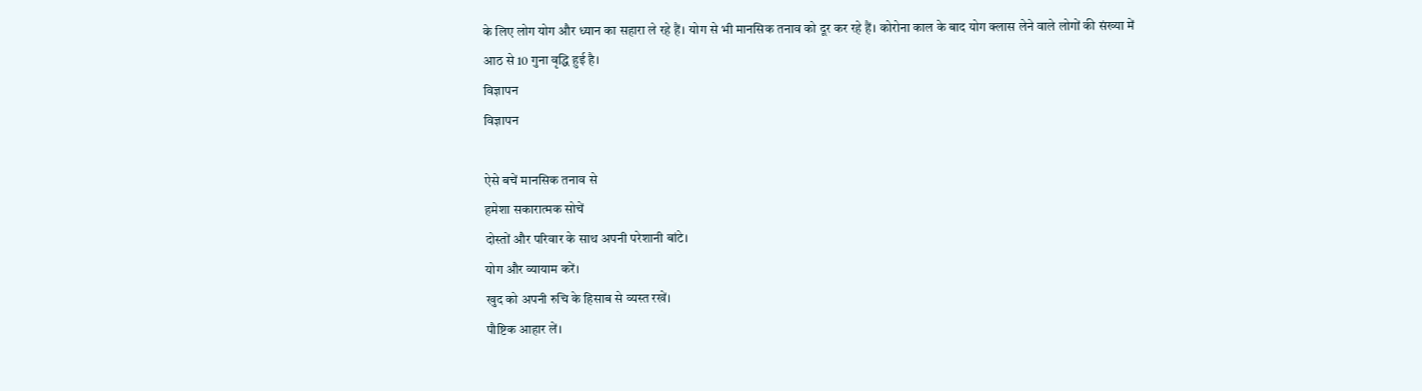के लिए लोग योग और ध्यान का सहारा ले रहे हैं। योग से भी मानसिक तनाव को दूर कर रहे हैं। कोरोना काल के बाद योग क्लास लेने वाले लोगों की संख्या में आठ से 10 गुना वृद्धि हुई है।
विज्ञापन
विज्ञापन

ऐसे बचें मानसिक तनाव से
हमेशा सकारात्मक सोचें
दोस्तों और परिवार के साथ अपनी परेशानी बांटे।
योग और व्यायाम करें।
खुद को अपनी रुचि के हिसाब से व्यस्त रखें।
पौष्टिक आहार लें।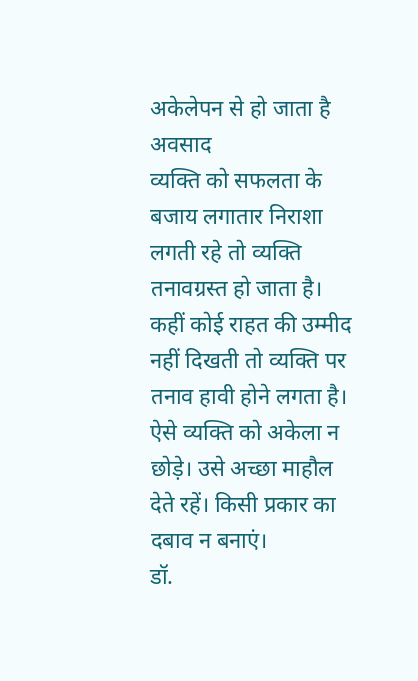अकेलेपन से हो जाता है अवसाद
व्यक्ति को सफलता के बजाय लगातार निराशा लगती रहे तो व्यक्ति तनावग्रस्त हो जाता है। कहीं कोई राहत की उम्मीद नहीं दिखती तो व्यक्ति पर तनाव हावी होने लगता है। ऐसे व्यक्ति को अकेला न छोड़े। उसे अच्छा माहौल देते रहें। किसी प्रकार का दबाव न बनाएं।
डॉ.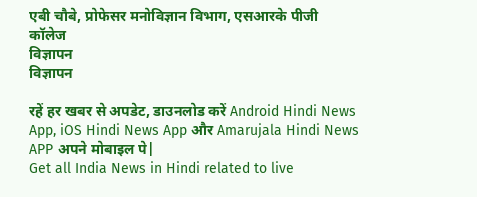एबी चौबे, प्रोफेसर मनोविज्ञान विभाग, एसआरके पीजी कॉलेज
विज्ञापन
विज्ञापन

रहें हर खबर से अपडेट, डाउनलोड करें Android Hindi News App, iOS Hindi News App और Amarujala Hindi News APP अपने मोबाइल पे|
Get all India News in Hindi related to live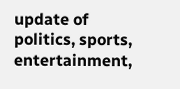update of politics, sports, entertainment,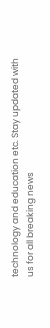technology and education etc. Stay updated with us for all breaking news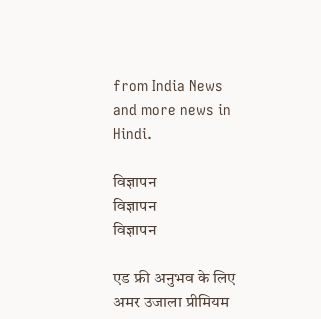from India News and more news in Hindi.

विज्ञापन
विज्ञापन
विज्ञापन

एड फ्री अनुभव के लिए अमर उजाला प्रीमियम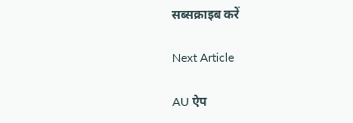सब्सक्राइब करें

Next Article

AU ऐप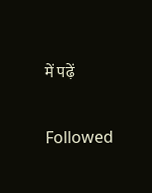में पढ़ें

Followed